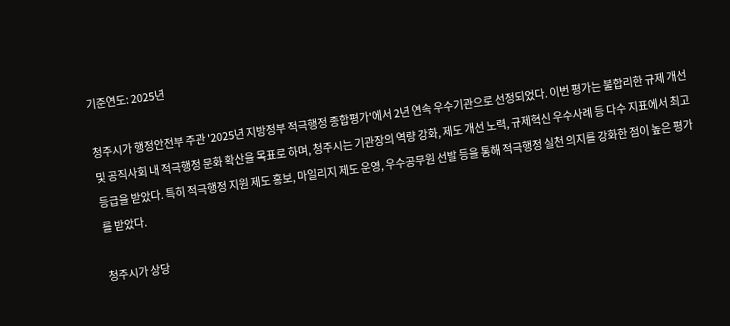기준연도: 2025년

청주시가 행정안전부 주관 '2025년 지방정부 적극행정 종합평가'에서 2년 연속 우수기관으로 선정되었다. 이번 평가는 불합리한 규제 개선 및 공직사회 내 적극행정 문화 확산을 목표로 하며, 청주시는 기관장의 역량 강화, 제도 개선 노력, 규제혁신 우수사례 등 다수 지표에서 최고 등급을 받았다. 특히 적극행정 지원 제도 홍보, 마일리지 제도 운영, 우수공무원 선발 등을 통해 적극행정 실천 의지를 강화한 점이 높은 평가를 받았다.

청주시가 상당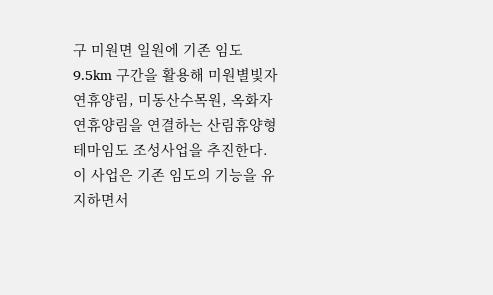구 미원면 일원에 기존 임도 9.5km 구간을 활용해 미원별빛자연휴양림, 미동산수목원, 옥화자연휴양림을 연결하는 산림휴양형 테마임도 조성사업을 추진한다. 이 사업은 기존 임도의 기능을 유지하면서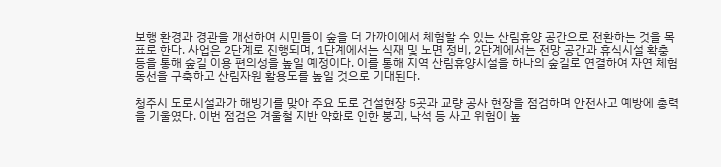보행 환경과 경관을 개선하여 시민들이 숲을 더 가까이에서 체험할 수 있는 산림휴양 공간으로 전환하는 것을 목표로 한다. 사업은 2단계로 진행되며, 1단계에서는 식재 및 노면 정비, 2단계에서는 전망 공간과 휴식시설 확충 등을 통해 숲길 이용 편의성을 높일 예정이다. 이를 통해 지역 산림휴양시설을 하나의 숲길로 연결하여 자연 체험 동선을 구축하고 산림자원 활용도를 높일 것으로 기대된다.

청주시 도로시설과가 해빙기를 맞아 주요 도로 건설현장 5곳과 교량 공사 현장을 점검하며 안전사고 예방에 총력을 기울였다. 이번 점검은 겨울철 지반 약화로 인한 붕괴, 낙석 등 사고 위험이 높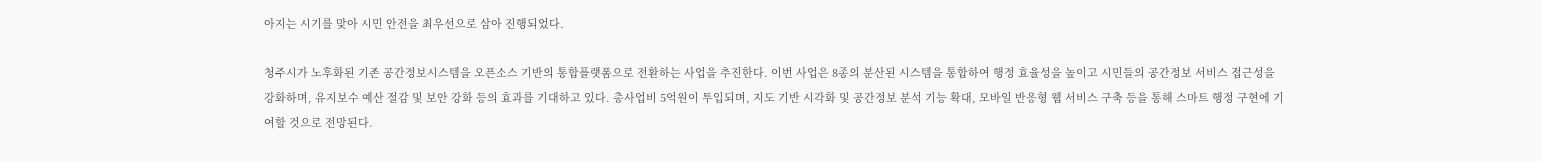아지는 시기를 맞아 시민 안전을 최우선으로 삼아 진행되었다.

청주시가 노후화된 기존 공간정보시스템을 오픈소스 기반의 통합플랫폼으로 전환하는 사업을 추진한다. 이번 사업은 8종의 분산된 시스템을 통합하여 행정 효율성을 높이고 시민들의 공간정보 서비스 접근성을 강화하며, 유지보수 예산 절감 및 보안 강화 등의 효과를 기대하고 있다. 총사업비 5억원이 투입되며, 지도 기반 시각화 및 공간정보 분석 기능 확대, 모바일 반응형 웹 서비스 구축 등을 통해 스마트 행정 구현에 기여할 것으로 전망된다.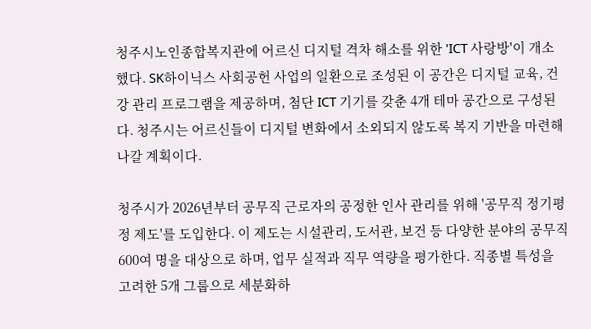청주시노인종합복지관에 어르신 디지털 격차 해소를 위한 'ICT 사랑방'이 개소했다. SK하이닉스 사회공헌 사업의 일환으로 조성된 이 공간은 디지털 교육, 건강 관리 프로그램을 제공하며, 첨단 ICT 기기를 갖춘 4개 테마 공간으로 구성된다. 청주시는 어르신들이 디지털 변화에서 소외되지 않도록 복지 기반을 마련해 나갈 계획이다.

청주시가 2026년부터 공무직 근로자의 공정한 인사 관리를 위해 '공무직 정기평정 제도'를 도입한다. 이 제도는 시설관리, 도서관, 보건 등 다양한 분야의 공무직 600여 명을 대상으로 하며, 업무 실적과 직무 역량을 평가한다. 직종별 특성을 고려한 5개 그룹으로 세분화하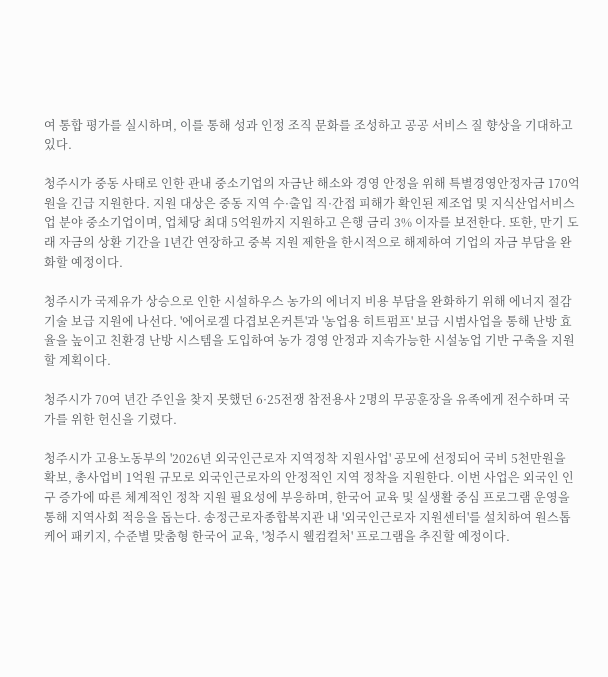여 통합 평가를 실시하며, 이를 통해 성과 인정 조직 문화를 조성하고 공공 서비스 질 향상을 기대하고 있다.

청주시가 중동 사태로 인한 관내 중소기업의 자금난 해소와 경영 안정을 위해 특별경영안정자금 170억원을 긴급 지원한다. 지원 대상은 중동 지역 수·출입 직·간접 피해가 확인된 제조업 및 지식산업서비스업 분야 중소기업이며, 업체당 최대 5억원까지 지원하고 은행 금리 3% 이자를 보전한다. 또한, 만기 도래 자금의 상환 기간을 1년간 연장하고 중복 지원 제한을 한시적으로 해제하여 기업의 자금 부담을 완화할 예정이다.

청주시가 국제유가 상승으로 인한 시설하우스 농가의 에너지 비용 부담을 완화하기 위해 에너지 절감 기술 보급 지원에 나선다. '에어로겔 다겹보온커튼'과 '농업용 히트펌프' 보급 시범사업을 통해 난방 효율을 높이고 친환경 난방 시스템을 도입하여 농가 경영 안정과 지속가능한 시설농업 기반 구축을 지원할 계획이다.

청주시가 70여 년간 주인을 찾지 못했던 6·25전쟁 참전용사 2명의 무공훈장을 유족에게 전수하며 국가를 위한 헌신을 기렸다.

청주시가 고용노동부의 '2026년 외국인근로자 지역정착 지원사업' 공모에 선정되어 국비 5천만원을 확보, 총사업비 1억원 규모로 외국인근로자의 안정적인 지역 정착을 지원한다. 이번 사업은 외국인 인구 증가에 따른 체계적인 정착 지원 필요성에 부응하며, 한국어 교육 및 실생활 중심 프로그램 운영을 통해 지역사회 적응을 돕는다. 송정근로자종합복지관 내 '외국인근로자 지원센터'를 설치하여 원스톱 케어 패키지, 수준별 맞춤형 한국어 교육, '청주시 웰컴컬처' 프로그램을 추진할 예정이다.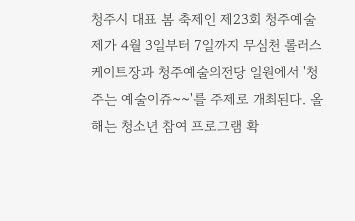청주시 대표 봄 축제인 제23회 청주예술제가 4월 3일부터 7일까지 무심천 롤러스케이트장과 청주예술의전당 일원에서 '청주는 예술이쥬~~'를 주제로 개최된다. 올해는 청소년 참여 프로그램 확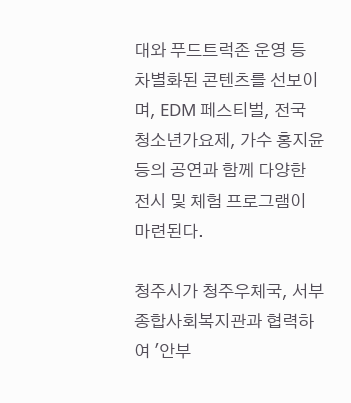대와 푸드트럭존 운영 등 차별화된 콘텐츠를 선보이며, EDM 페스티벌, 전국 청소년가요제, 가수 홍지윤 등의 공연과 함께 다양한 전시 및 체험 프로그램이 마련된다.

청주시가 청주우체국, 서부종합사회복지관과 협력하여 '안부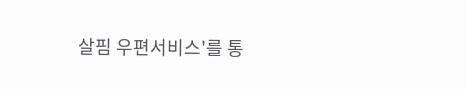살핌 우편서비스'를 통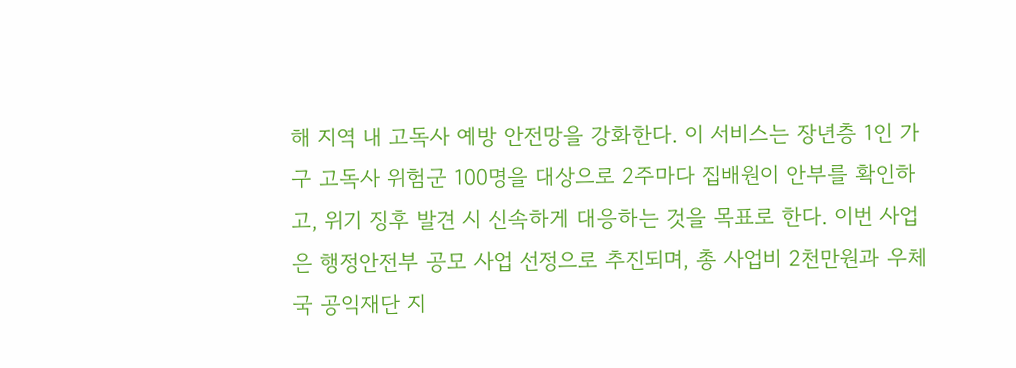해 지역 내 고독사 예방 안전망을 강화한다. 이 서비스는 장년층 1인 가구 고독사 위험군 100명을 대상으로 2주마다 집배원이 안부를 확인하고, 위기 징후 발견 시 신속하게 대응하는 것을 목표로 한다. 이번 사업은 행정안전부 공모 사업 선정으로 추진되며, 총 사업비 2천만원과 우체국 공익재단 지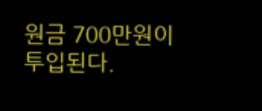원금 700만원이 투입된다.